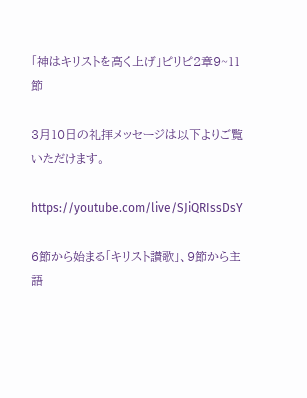「神はキリストを高く上げ」ピリピ2章9~11節

3月10日の礼拝メッセージは以下よりご覧いただけます。

https://youtube.com/live/SJiQRIssDsY

6節から始まる「キリスト讃歌」、9節から主語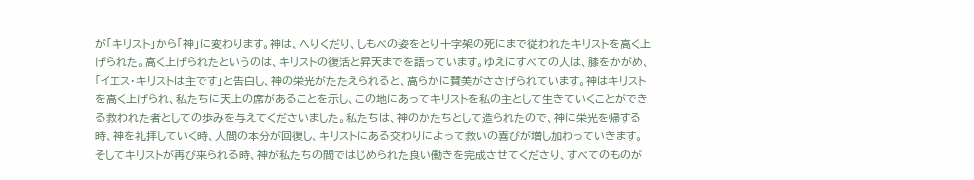が「キリスト」から「神」に変わります。神は、へりくだり、しもべの姿をとり十字架の死にまで従われたキリストを高く上げられた。高く上げられたというのは、キリストの復活と昇天までを語っています。ゆえにすべての人は、膝をかがめ、「イエス・キリストは主です」と告白し、神の栄光がたたえられると、高らかに賛美がささげられています。神はキリストを高く上げられ、私たちに天上の席があることを示し、この地にあってキリストを私の主として生きていくことができる救われた者としての歩みを与えてくださいました。私たちは、神のかたちとして造られたので、神に栄光を帰する時、神を礼拝していく時、人間の本分が回復し、キリストにある交わりによって救いの喜びが増し加わっていきます。そしてキリストが再び来られる時、神が私たちの間ではじめられた良い働きを完成させてくださり、すべてのものが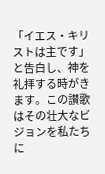「イエス・キリストは主です」と告白し、神を礼拝する時がきます。この讃歌はその壮大なビジョンを私たちに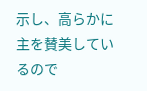示し、高らかに主を賛美しているので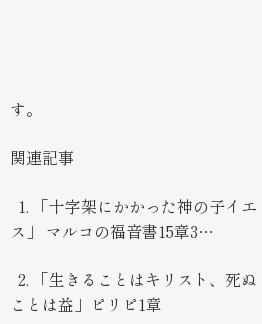す。

関連記事

  1. 「十字架にかかった神の子イエス」 マルコの福音書15章3…

  2. 「生きることはキリスト、死ぬことは益」ピリピ1章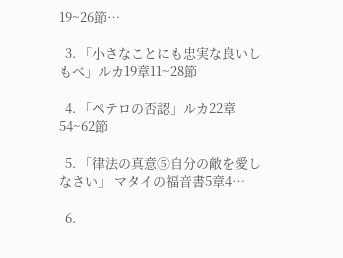19~26節…

  3. 「小さなことにも忠実な良いしもべ」ルカ19章11~28節

  4. 「ペテロの否認」ルカ22章54~62節

  5. 「律法の真意⑤自分の敵を愛しなさい」 マタイの福音書5章4…

  6.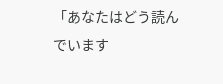「あなたはどう読んでいます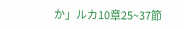か」ルカ10章25~37節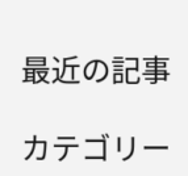最近の記事

カテゴリー